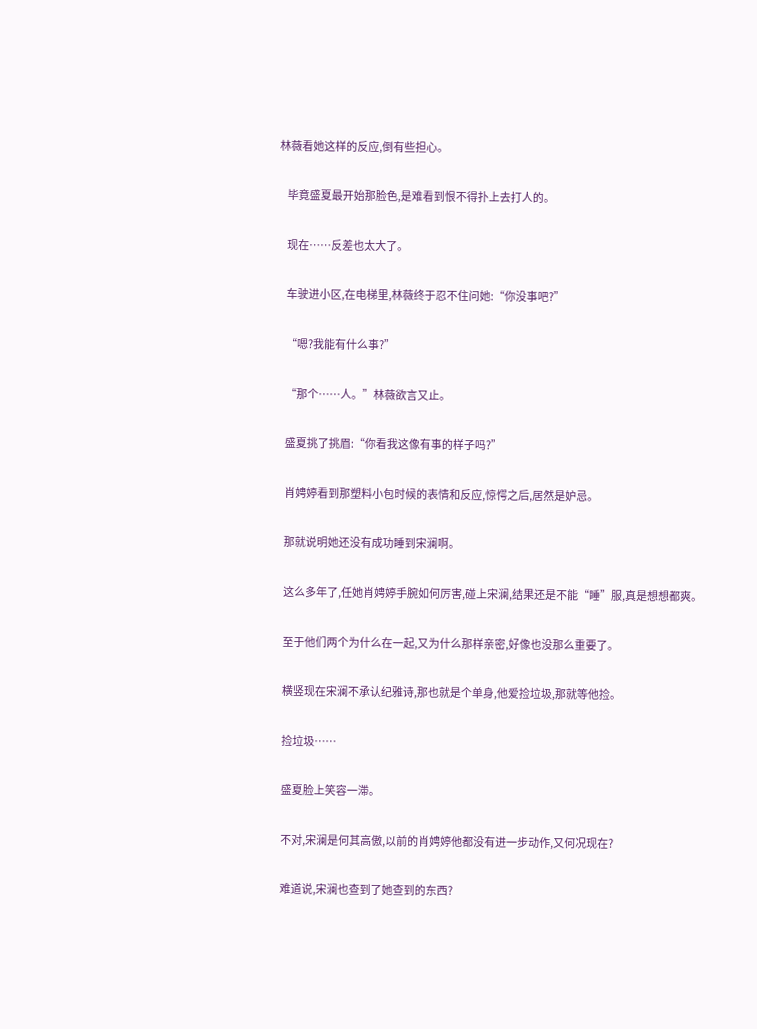林薇看她这样的反应,倒有些担心。

    毕竟盛夏最开始那脸色,是难看到恨不得扑上去打人的。

    现在……反差也太大了。

    车驶进小区,在电梯里,林薇终于忍不住问她:“你没事吧?”

    “嗯?我能有什么事?”

    “那个……人。”林薇欲言又止。

    盛夏挑了挑眉:“你看我这像有事的样子吗?”

    肖娉婷看到那塑料小包时候的表情和反应,惊愕之后,居然是妒忌。

    那就说明她还没有成功睡到宋澜啊。

    这么多年了,任她肖娉婷手腕如何厉害,碰上宋澜,结果还是不能“睡”服,真是想想都爽。

    至于他们两个为什么在一起,又为什么那样亲密,好像也没那么重要了。

    横竖现在宋澜不承认纪雅诗,那也就是个单身,他爱捡垃圾,那就等他捡。

    捡垃圾……

    盛夏脸上笑容一滞。

    不对,宋澜是何其高傲,以前的肖娉婷他都没有进一步动作,又何况现在?

    难道说,宋澜也查到了她查到的东西?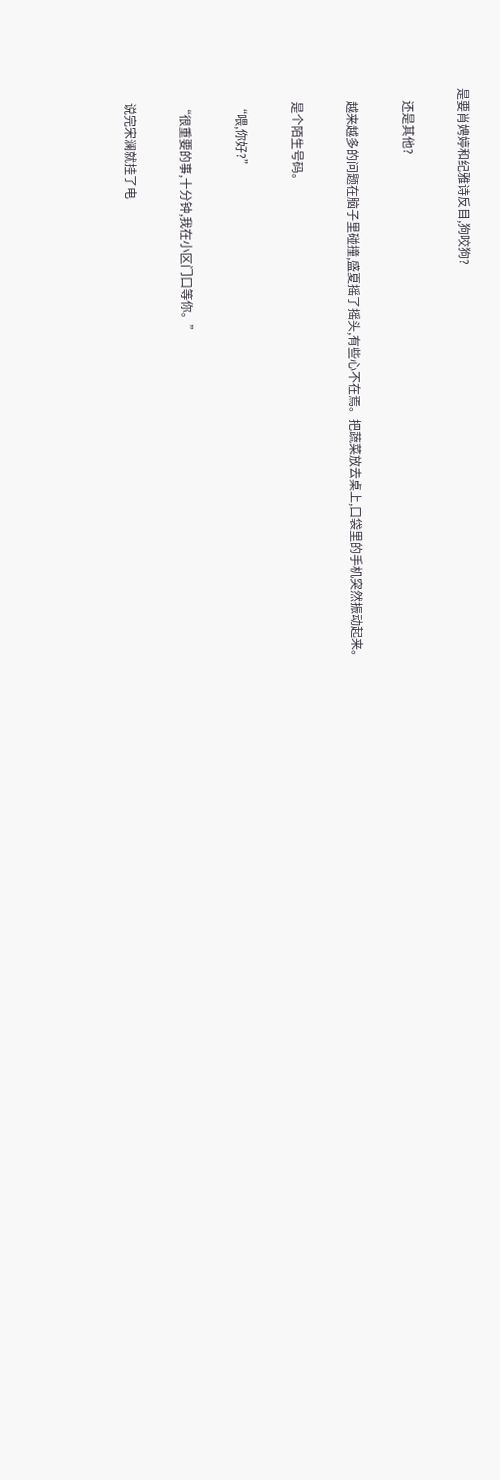是要肖娉婷和纪雅诗反目,狗咬狗?

    还是其他?

    越来越多的问题在脑子里碰撞,盛夏摇了摇头,有些心不在焉。把蔬菜放去桌上,口袋里的手机突然振动起来。

    是个陌生号码。

    “喂,你好?”

    “很重要的事,十分钟,我在小区门口等你。”

    说完宋澜就挂了电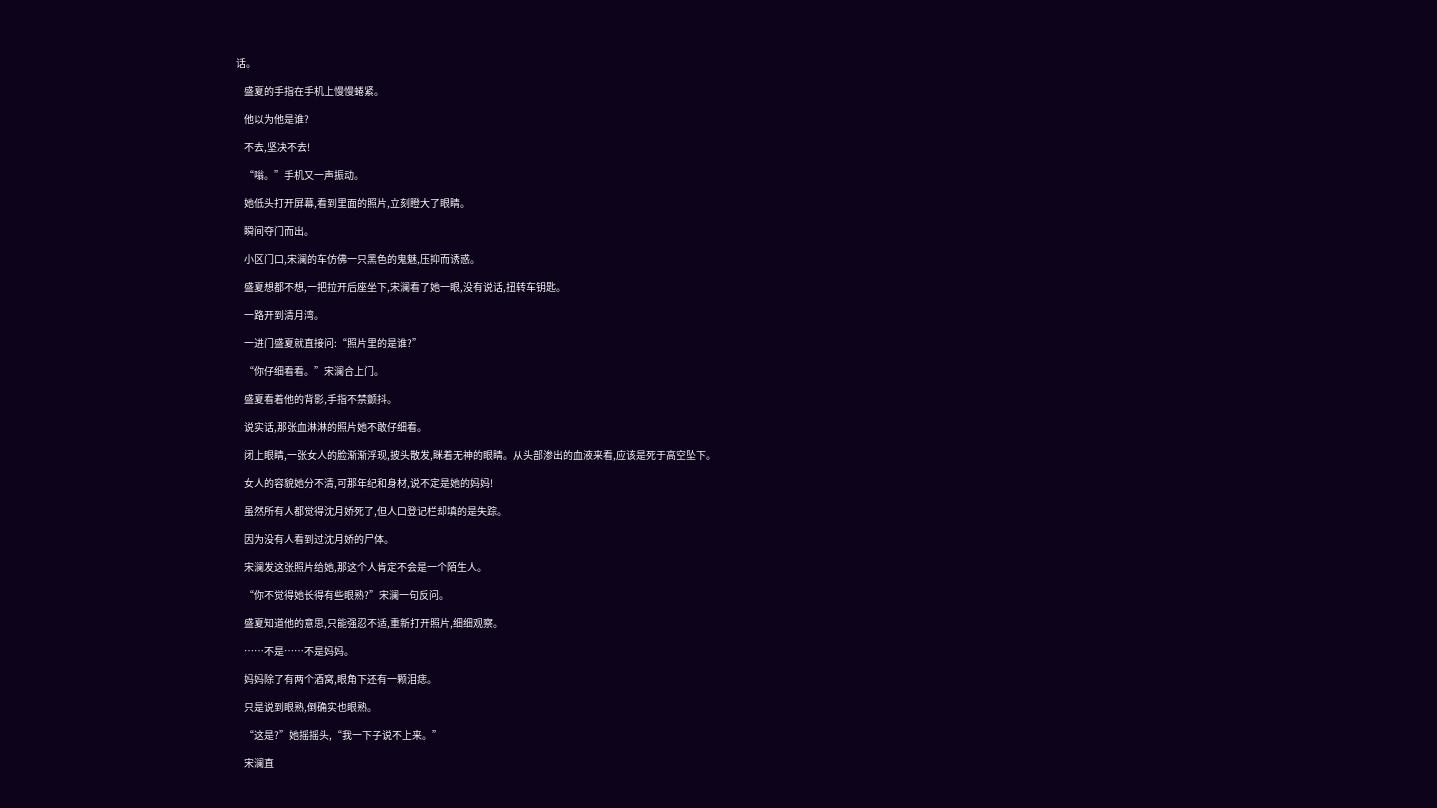话。

    盛夏的手指在手机上慢慢蜷紧。

    他以为他是谁?

    不去,坚决不去!

    “嗡。”手机又一声振动。

    她低头打开屏幕,看到里面的照片,立刻瞪大了眼睛。

    瞬间夺门而出。

    小区门口,宋澜的车仿佛一只黑色的鬼魅,压抑而诱惑。

    盛夏想都不想,一把拉开后座坐下,宋澜看了她一眼,没有说话,扭转车钥匙。

    一路开到清月湾。

    一进门盛夏就直接问:“照片里的是谁?”

    “你仔细看看。”宋澜合上门。

    盛夏看着他的背影,手指不禁颤抖。

    说实话,那张血淋淋的照片她不敢仔细看。

    闭上眼睛,一张女人的脸渐渐浮现,披头散发,眯着无神的眼睛。从头部渗出的血液来看,应该是死于高空坠下。

    女人的容貌她分不清,可那年纪和身材,说不定是她的妈妈!

    虽然所有人都觉得沈月娇死了,但人口登记栏却填的是失踪。

    因为没有人看到过沈月娇的尸体。

    宋澜发这张照片给她,那这个人肯定不会是一个陌生人。

    “你不觉得她长得有些眼熟?”宋澜一句反问。

    盛夏知道他的意思,只能强忍不适,重新打开照片,细细观察。

    ……不是……不是妈妈。

    妈妈除了有两个酒窝,眼角下还有一颗泪痣。

    只是说到眼熟,倒确实也眼熟。

    “这是?”她摇摇头,“我一下子说不上来。”

    宋澜直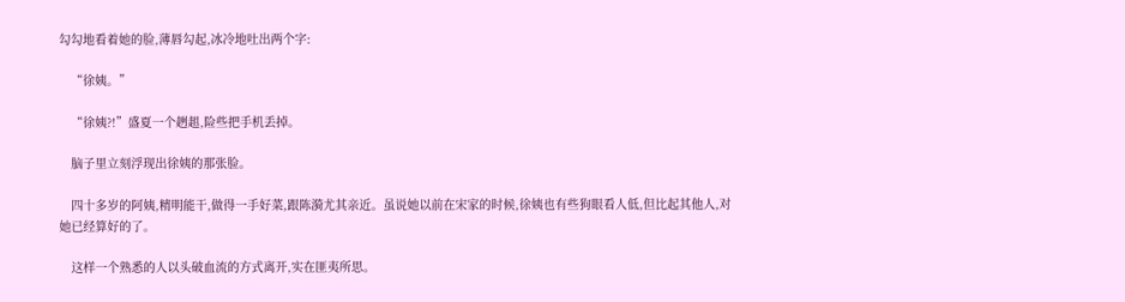勾勾地看着她的脸,薄唇勾起,冰冷地吐出两个字:

    “徐姨。”

    “徐姨?!”盛夏一个趔趄,险些把手机丢掉。

    脑子里立刻浮现出徐姨的那张脸。

    四十多岁的阿姨,精明能干,做得一手好菜,跟陈漪尤其亲近。虽说她以前在宋家的时候,徐姨也有些狗眼看人低,但比起其他人,对她已经算好的了。

    这样一个熟悉的人以头破血流的方式离开,实在匪夷所思。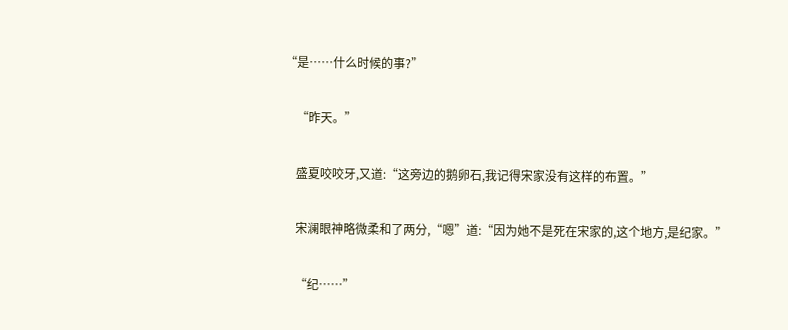“是……什么时候的事?”

    “昨天。”

    盛夏咬咬牙,又道:“这旁边的鹅卵石,我记得宋家没有这样的布置。”

    宋澜眼神略微柔和了两分,“嗯”道:“因为她不是死在宋家的,这个地方,是纪家。”

    “纪……”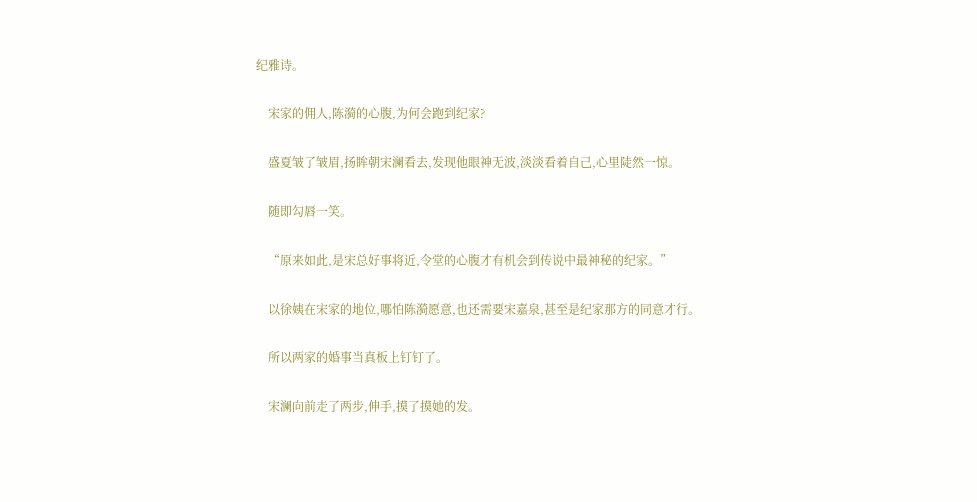纪雅诗。

    宋家的佣人,陈漪的心腹,为何会跑到纪家?

    盛夏皱了皱眉,扬眸朝宋澜看去,发现他眼神无波,淡淡看着自己,心里陡然一惊。

    随即勾唇一笑。

    “原来如此,是宋总好事将近,令堂的心腹才有机会到传说中最神秘的纪家。”

    以徐姨在宋家的地位,哪怕陈漪愿意,也还需要宋嘉泉,甚至是纪家那方的同意才行。

    所以两家的婚事当真板上钉钉了。

    宋澜向前走了两步,伸手,摸了摸她的发。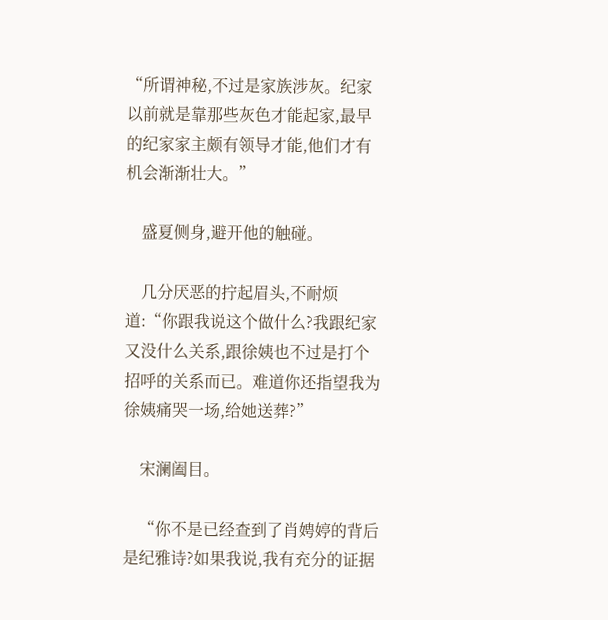“所谓神秘,不过是家族涉灰。纪家以前就是靠那些灰色才能起家,最早的纪家家主颇有领导才能,他们才有机会渐渐壮大。”

    盛夏侧身,避开他的触碰。

    几分厌恶的拧起眉头,不耐烦道:“你跟我说这个做什么?我跟纪家又没什么关系,跟徐姨也不过是打个招呼的关系而已。难道你还指望我为徐姨痛哭一场,给她送葬?”

    宋澜阖目。

    “你不是已经查到了肖娉婷的背后是纪雅诗?如果我说,我有充分的证据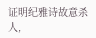证明纪雅诗故意杀人,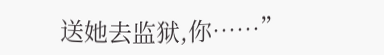送她去监狱,你……”